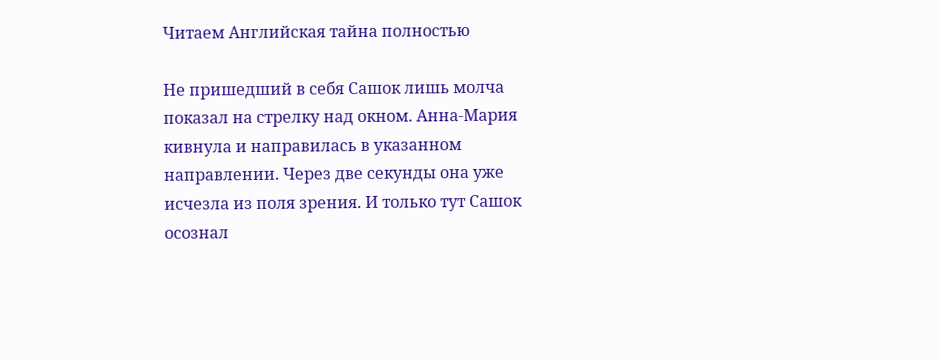Читаем Английская тайна полностью

Не пришедший в себя Сашок лишь молча показал на стрелку над окном. Анна-Мария кивнула и направилась в указанном направлении. Через две секунды она уже исчезла из поля зрения. И только тут Сашок осознал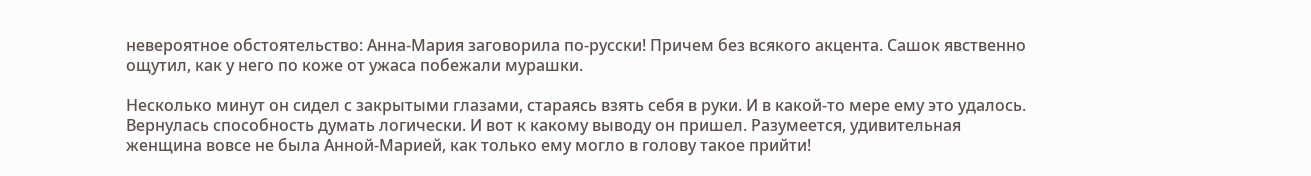невероятное обстоятельство: Анна-Мария заговорила по-русски! Причем без всякого акцента. Сашок явственно ощутил, как у него по коже от ужаса побежали мурашки.

Несколько минут он сидел с закрытыми глазами, стараясь взять себя в руки. И в какой-то мере ему это удалось. Вернулась способность думать логически. И вот к какому выводу он пришел. Разумеется, удивительная женщина вовсе не была Анной-Марией, как только ему могло в голову такое прийти!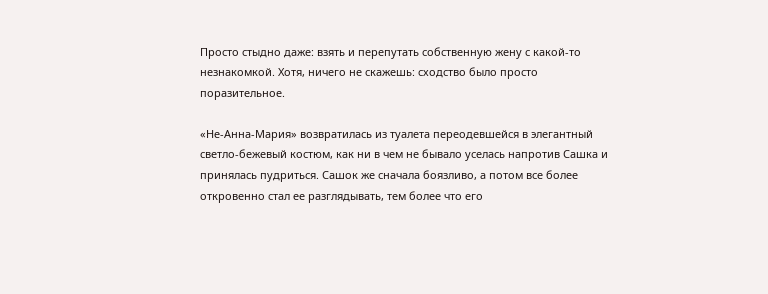Просто стыдно даже: взять и перепутать собственную жену с какой-то незнакомкой. Хотя, ничего не скажешь: сходство было просто поразительное.

«Не-Анна-Мария» возвратилась из туалета переодевшейся в элегантный светло-бежевый костюм, как ни в чем не бывало уселась напротив Сашка и принялась пудриться. Сашок же сначала боязливо, а потом все более откровенно стал ее разглядывать, тем более что его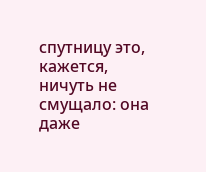спутницу это, кажется, ничуть не смущало: она даже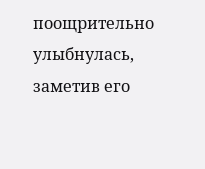поощрительно улыбнулась, заметив его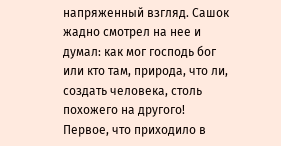напряженный взгляд. Сашок жадно смотрел на нее и думал: как мог господь бог или кто там, природа, что ли, создать человека, столь похожего на другого! Первое, что приходило в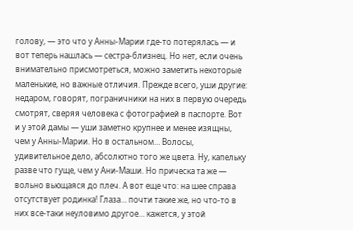голову, — это что у Анны-Марии где-то потерялась — и вот теперь нашлась — сестра-близнец. Но нет, если очень внимательно присмотреться, можно заметить некоторые маленькие, но важные отличия. Прежде всего, уши другие: недаром, говорят, пограничники на них в первую очередь смотрят, сверяя человека с фотографией в паспорте. Вот и у этой дамы — уши заметно крупнее и менее изящны, чем у Анны-Марии. Но в остальном… Волосы, удивительное дело, абсолютно того же цвета. Ну, капельку разве что гуще, чем у Ани-Маши. Но прическа та же — вольно вьющаяся до плеч. А вот еще что: на шее справа отсутствует родинка! Глаза… почти такие же, но что-то в них все-таки неуловимо другое… кажется, у этой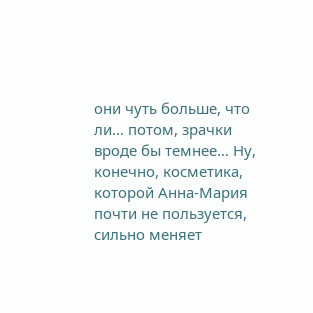они чуть больше, что ли… потом, зрачки вроде бы темнее… Ну, конечно, косметика, которой Анна-Мария почти не пользуется, сильно меняет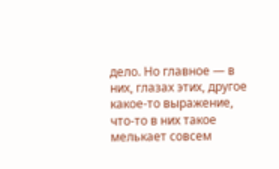дело. Но главное — в них, глазах этих, другое какое-то выражение, что-то в них такое мелькает совсем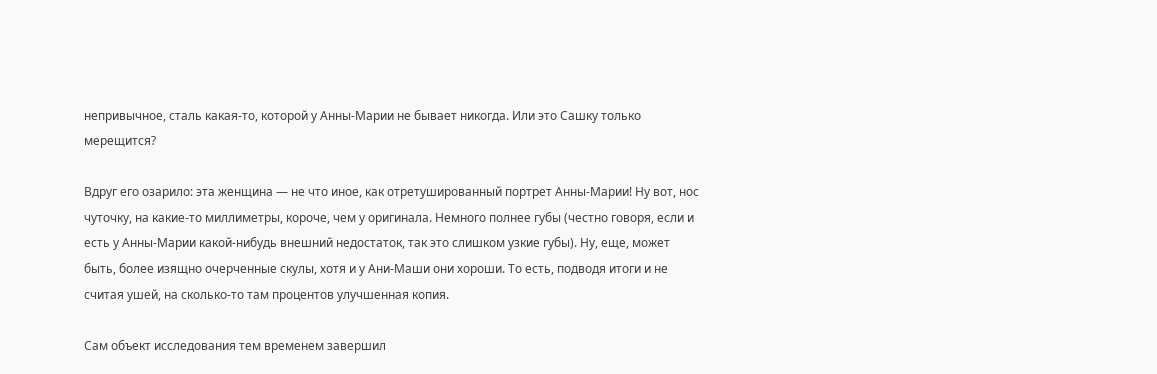непривычное, сталь какая-то, которой у Анны-Марии не бывает никогда. Или это Сашку только мерещится?

Вдруг его озарило: эта женщина — не что иное, как отретушированный портрет Анны-Марии! Ну вот, нос чуточку, на какие-то миллиметры, короче, чем у оригинала. Немного полнее губы (честно говоря, если и есть у Анны-Марии какой-нибудь внешний недостаток, так это слишком узкие губы). Ну, еще, может быть, более изящно очерченные скулы, хотя и у Ани-Маши они хороши. То есть, подводя итоги и не считая ушей, на сколько-то там процентов улучшенная копия.

Сам объект исследования тем временем завершил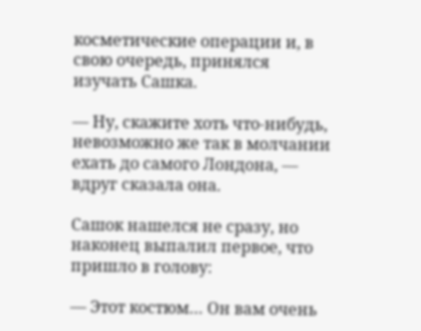косметические операции и, в свою очередь, принялся изучать Сашка.

— Ну, скажите хоть что-нибудь, невозможно же так в молчании ехать до самого Лондона, — вдруг сказала она.

Сашок нашелся не сразу, но наконец выпалил первое, что пришло в голову:

— Этот костюм… Он вам очень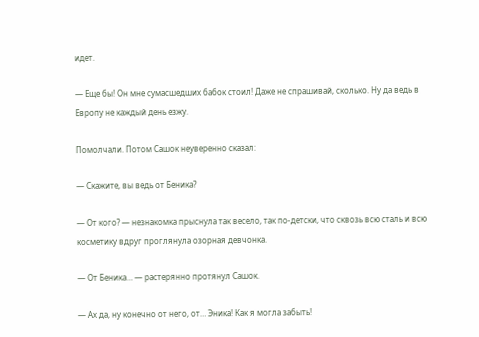идет.

— Еще бы! Он мне сумасшедших бабок стоил! Даже не спрашивай, сколько. Ну да ведь в Европу не каждый день езжу.

Помолчали. Потом Сашок неуверенно сказал:

— Скажите, вы ведь от Беника?

— От кого? — незнакомка прыснула так весело, так по-детски, что сквозь всю сталь и всю косметику вдруг проглянула озорная девчонка.

— От Беника… — растерянно протянул Сашок.

— Ах да, ну конечно от него, от… Эника! Как я могла забыть!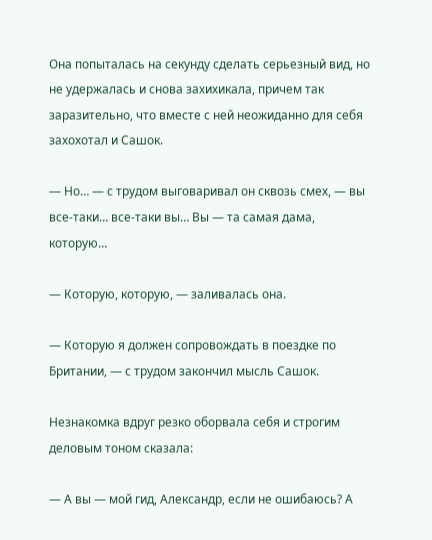Она попыталась на секунду сделать серьезный вид, но не удержалась и снова захихикала, причем так заразительно, что вместе с ней неожиданно для себя захохотал и Сашок.

— Но… — с трудом выговаривал он сквозь смех, — вы все-таки… все-таки вы… Вы — та самая дама, которую…

— Которую, которую, — заливалась она.

— Которую я должен сопровождать в поездке по Британии, — с трудом закончил мысль Сашок.

Незнакомка вдруг резко оборвала себя и строгим деловым тоном сказала:

— А вы — мой гид, Александр, если не ошибаюсь? А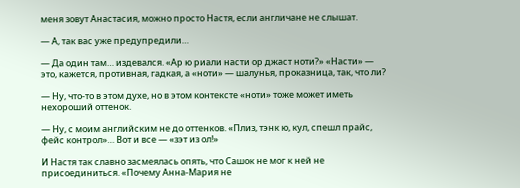меня зовут Анастасия, можно просто Настя, если англичане не слышат.

— А, так вас уже предупредили…

— Да один там… издевался. «Ар ю риали насти ор джаст ноти?» «Насти» — это, кажется, противная, гадкая, а «ноти» — шалунья, проказница, так, что ли?

— Ну, что-то в этом духе, но в этом контексте «ноти» тоже может иметь нехороший оттенок.

— Ну, с моим английским не до оттенков. «Плиз, тэнк ю, кул, спешл прайс, фейс контрол»… Вот и все — «зэт из ол!»

И Настя так славно засмеялась опять, что Сашок не мог к ней не присоединиться. «Почему Анна-Мария не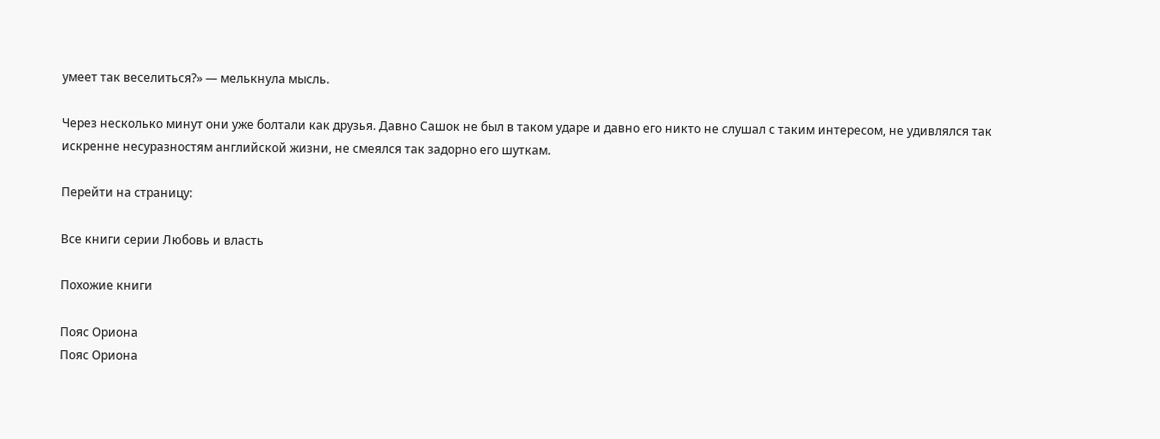умеет так веселиться?» — мелькнула мысль.

Через несколько минут они уже болтали как друзья. Давно Сашок не был в таком ударе и давно его никто не слушал с таким интересом, не удивлялся так искренне несуразностям английской жизни, не смеялся так задорно его шуткам.

Перейти на страницу:

Все книги серии Любовь и власть

Похожие книги

Пояс Ориона
Пояс Ориона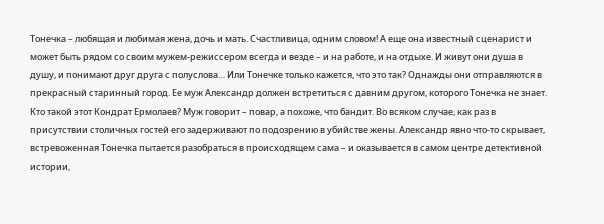Тонечка – любящая и любимая жена, дочь и мать. Счастливица, одним словом! А еще она известный сценарист и может быть рядом со своим мужем-режиссером всегда и везде – и на работе, и на отдыхе. И живут они душа в душу, и понимают друг друга с полуслова… Или Тонечке только кажется, что это так? Однажды они отправляются в прекрасный старинный город. Ее муж Александр должен встретиться с давним другом, которого Тонечка не знает. Кто такой этот Кондрат Ермолаев? Муж говорит – повар, а похоже, что бандит. Во всяком случае, как раз в присутствии столичных гостей его задерживают по подозрению в убийстве жены. Александр явно что-то скрывает, встревоженная Тонечка пытается разобраться в происходящем сама – и оказывается в самом центре детективной истории,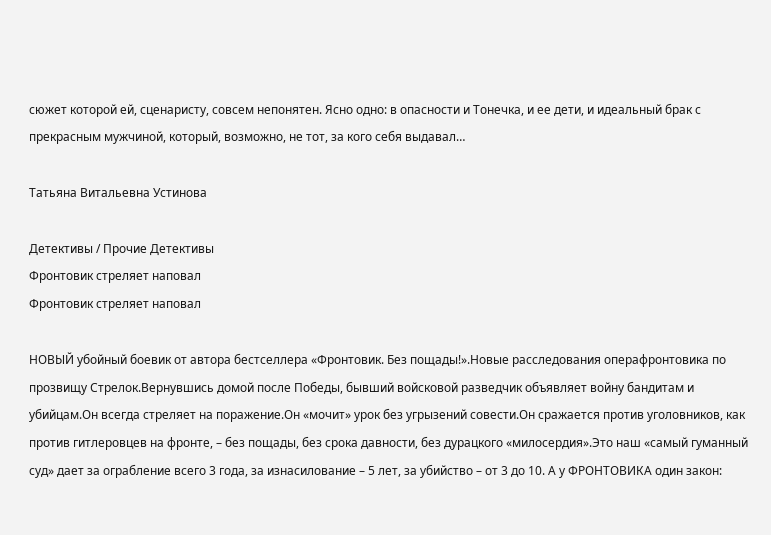сюжет которой ей, сценаристу, совсем непонятен. Ясно одно: в опасности и Тонечка, и ее дети, и идеальный брак с прекрасным мужчиной, который, возможно, не тот, за кого себя выдавал…

Татьяна Витальевна Устинова

Детективы / Прочие Детективы
Фронтовик стреляет наповал
Фронтовик стреляет наповал

НОВЫЙ убойный боевик от автора бестселлера «Фронтовик. Без пощады!».Новые расследования операфронтовика по прозвищу Стрелок.Вернувшись домой после Победы, бывший войсковой разведчик объявляет войну бандитам и убийцам.Он всегда стреляет на поражение.Он «мочит» урок без угрызений совести.Он сражается против уголовников, как против гитлеровцев на фронте, – без пощады, без срока давности, без дурацкого «милосердия».Это наш «самый гуманный суд» дает за ограбление всего 3 года, за изнасилование – 5 лет, за убийство – от 3 до 10. А у ФРОНТОВИКА один закон: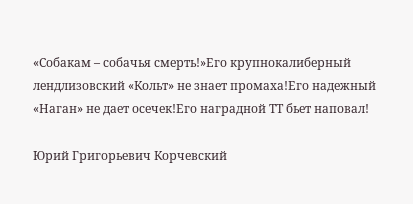«Собакам – собачья смерть!»Его крупнокалиберный лендлизовский «Кольт» не знает промаха!Его надежный «Наган» не дает осечек!Его наградной ТТ бьет наповал!

Юрий Григорьевич Корчевский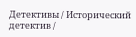Детективы / Исторический детектив /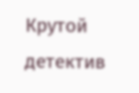Крутой детектив